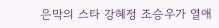은막의 스타 강혜정 조승우가 열애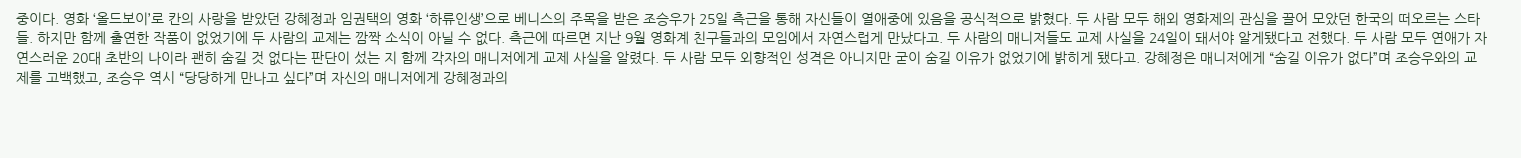중이다. 영화 ‘올드보이’로 칸의 사랑을 받았던 강혜정과 임권택의 영화 ‘하류인생’으로 베니스의 주목을 받은 조승우가 25일 측근을 통해 자신들이 열애중에 있음을 공식적으로 밝혔다. 두 사람 모두 해외 영화제의 관심을 끌어 모았던 한국의 떠오르는 스타들. 하지만 함께 출연한 작품이 없었기에 두 사람의 교제는 깜짝 소식이 아닐 수 없다. 측근에 따르면 지난 9월 영화계 친구들과의 모임에서 자연스럽게 만났다고. 두 사람의 매니저들도 교제 사실을 24일이 돼서야 알게됐다고 전했다. 두 사람 모두 연애가 자연스러운 20대 초반의 나이라 괜히 숨길 것 없다는 판단이 섰는 지 함께 각자의 매니저에게 교제 사실을 알렸다. 두 사람 모두 외향적인 성격은 아니지만 굳이 숨길 이유가 없었기에 밝히게 됐다고. 강혜정은 매니저에게 “숨길 이유가 없다”며 조승우와의 교제를 고백했고, 조승우 역시 “당당하게 만나고 싶다”며 자신의 매니저에게 강혜정과의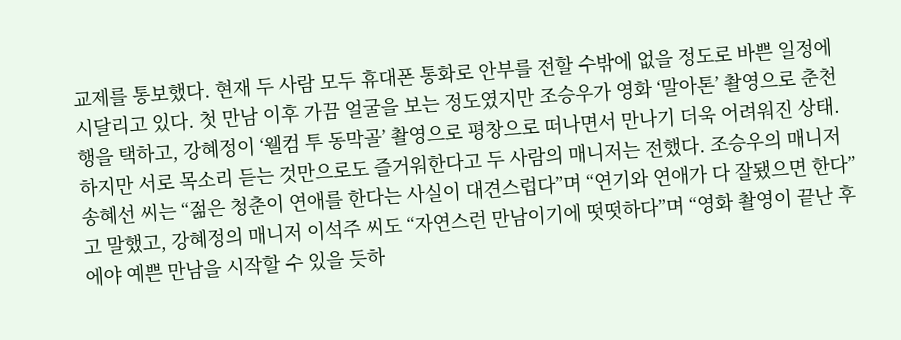교제를 통보했다. 현재 두 사람 모두 휴대폰 통화로 안부를 전할 수밖에 없을 정도로 바쁜 일정에 시달리고 있다. 첫 만남 이후 가끔 얼굴을 보는 정도였지만 조승우가 영화 ‘말아톤’ 촬영으로 춘천행을 택하고, 강혜정이 ‘웰컴 투 동막골’ 촬영으로 평창으로 떠나면서 만나기 더욱 어려워진 상태. 하지만 서로 목소리 듣는 것만으로도 즐거워한다고 두 사람의 매니저는 전했다. 조승우의 매니저 송혜선 씨는 “젊은 청춘이 연애를 한다는 사실이 대견스럽다”며 “연기와 연애가 다 잘됐으면 한다”고 말했고, 강혜정의 매니저 이석주 씨도 “자연스런 만남이기에 떳떳하다”며 “영화 촬영이 끝난 후에야 예쁜 만남을 시작할 수 있을 듯하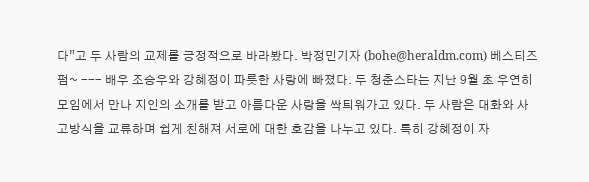다”고 두 사람의 교제를 긍정적으로 바라봤다. 박정민기자 (bohe@heraldm.com) 베스티즈펌~ --- 배우 조승우와 강혜정이 파릇한 사랑에 빠졌다. 두 청춘스타는 지난 9월 초 우연히 모임에서 만나 지인의 소개를 받고 아름다운 사랑을 싹틔워가고 있다. 두 사람은 대화와 사고방식을 교류하며 쉽게 친해져 서로에 대한 호감을 나누고 있다. 특히 강혜정이 자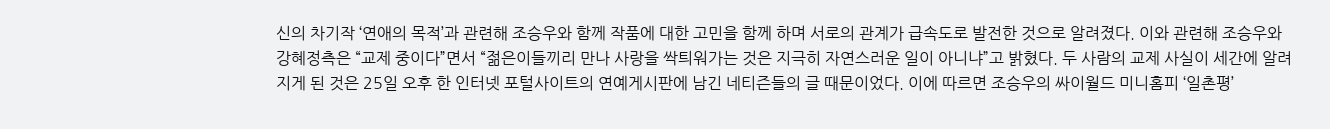신의 차기작 ‘연애의 목적’과 관련해 조승우와 함께 작품에 대한 고민을 함께 하며 서로의 관계가 급속도로 발전한 것으로 알려졌다. 이와 관련해 조승우와 강혜정측은 “교제 중이다”면서 “젊은이들끼리 만나 사랑을 싹틔워가는 것은 지극히 자연스러운 일이 아니냐”고 밝혔다. 두 사람의 교제 사실이 세간에 알려지게 된 것은 25일 오후 한 인터넷 포털사이트의 연예게시판에 남긴 네티즌들의 글 때문이었다. 이에 따르면 조승우의 싸이월드 미니홈피 ‘일촌평’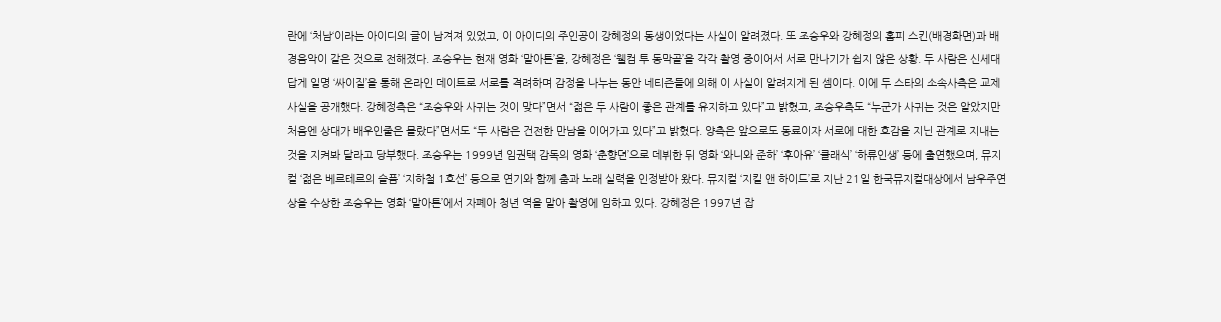란에 ‘처남‘이라는 아이디의 글이 남겨져 있었고, 이 아이디의 주인공이 강혜정의 동생이었다는 사실이 알려졌다. 또 조승우와 강혜정의 홈피 스킨(배경화면)과 배경음악이 같은 것으로 전해졌다. 조승우는 현재 영화 ‘말아톤’을, 강혜정은 ‘웰컴 투 동막골’을 각각 촬영 중이어서 서로 만나기가 쉽지 않은 상황. 두 사람은 신세대답게 일명 ‘싸이질’을 통해 온라인 데이트로 서로를 격려하며 감정을 나누는 동안 네티즌들에 의해 이 사실이 알려지게 된 셈이다. 이에 두 스타의 소속사측은 교제 사실을 공개했다. 강혜정측은 “조승우와 사귀는 것이 맞다”면서 “젊은 두 사람이 좋은 관계를 유지하고 있다”고 밝혔고, 조승우측도 “누군가 사귀는 것은 알았지만 처음엔 상대가 배우인줄은 몰랐다”면서도 “두 사람은 건전한 만남을 이어가고 있다”고 밝혔다. 양측은 앞으로도 동료이자 서로에 대한 호감을 지닌 관계로 지내는 것을 지켜봐 달라고 당부했다. 조승우는 1999년 임권택 감독의 영화 ‘춘향뎐’으로 데뷔한 뒤 영화 ‘와니와 준하’ ‘후아유’ ‘클래식’ ‘하류인생’ 등에 출연했으며, 뮤지컬 ‘젊은 베르테르의 슬픔’ ‘지하철 1호선’ 등으로 연기와 함께 춤과 노래 실력을 인정받아 왔다. 뮤지컬 ‘지킬 앤 하이드’로 지난 21일 한국뮤지컬대상에서 남우주연상을 수상한 조승우는 영화 ‘말아톤’에서 자폐아 청년 역을 맡아 촬영에 임하고 있다. 강혜정은 1997년 잡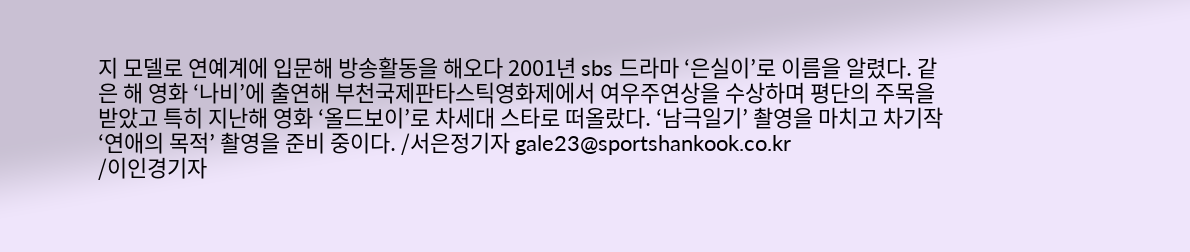지 모델로 연예계에 입문해 방송활동을 해오다 2001년 sbs 드라마 ‘은실이’로 이름을 알렸다. 같은 해 영화 ‘나비’에 출연해 부천국제판타스틱영화제에서 여우주연상을 수상하며 평단의 주목을 받았고 특히 지난해 영화 ‘올드보이’로 차세대 스타로 떠올랐다. ‘남극일기’ 촬영을 마치고 차기작 ‘연애의 목적’ 촬영을 준비 중이다. /서은정기자 gale23@sportshankook.co.kr
/이인경기자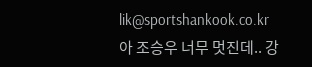lik@sportshankook.co.kr
아 조승우 너무 멋진데.. 강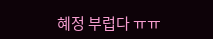혜정 부럽다 ㅠㅠ